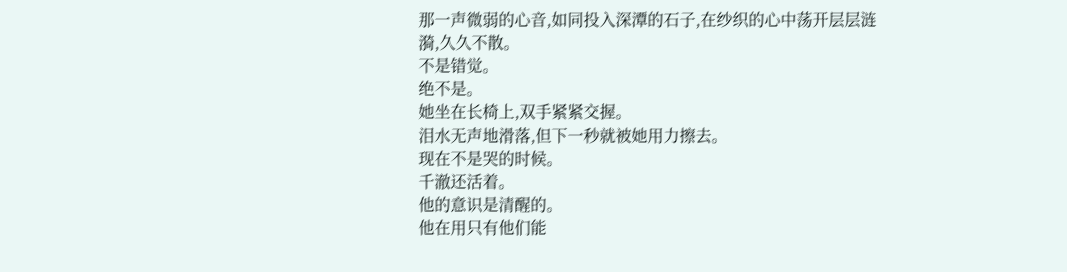那一声微弱的心音,如同投入深潭的石子,在纱织的心中荡开层层涟漪,久久不散。
不是错觉。
绝不是。
她坐在长椅上,双手紧紧交握。
泪水无声地滑落,但下一秒就被她用力擦去。
现在不是哭的时候。
千澈还活着。
他的意识是清醒的。
他在用只有他们能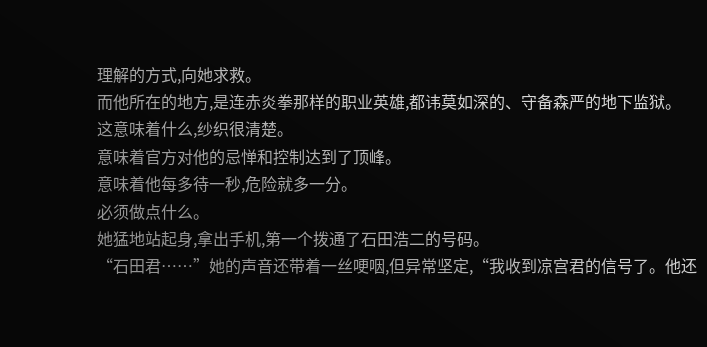理解的方式,向她求救。
而他所在的地方,是连赤炎拳那样的职业英雄,都讳莫如深的、守备森严的地下监狱。
这意味着什么,纱织很清楚。
意味着官方对他的忌惮和控制达到了顶峰。
意味着他每多待一秒,危险就多一分。
必须做点什么。
她猛地站起身,拿出手机,第一个拨通了石田浩二的号码。
“石田君……”她的声音还带着一丝哽咽,但异常坚定,“我收到凉宫君的信号了。他还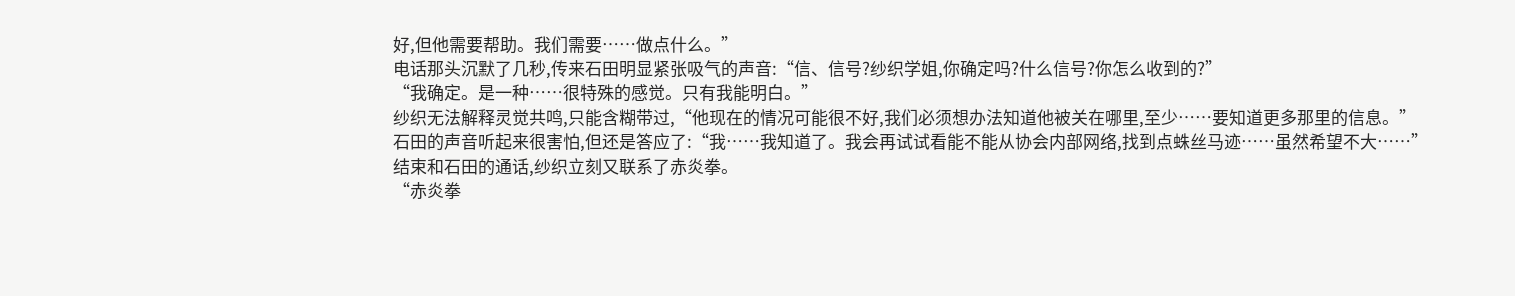好,但他需要帮助。我们需要……做点什么。”
电话那头沉默了几秒,传来石田明显紧张吸气的声音:“信、信号?纱织学姐,你确定吗?什么信号?你怎么收到的?”
“我确定。是一种……很特殊的感觉。只有我能明白。”
纱织无法解释灵觉共鸣,只能含糊带过,“他现在的情况可能很不好,我们必须想办法知道他被关在哪里,至少……要知道更多那里的信息。”
石田的声音听起来很害怕,但还是答应了:“我……我知道了。我会再试试看能不能从协会内部网络,找到点蛛丝马迹……虽然希望不大……”
结束和石田的通话,纱织立刻又联系了赤炎拳。
“赤炎拳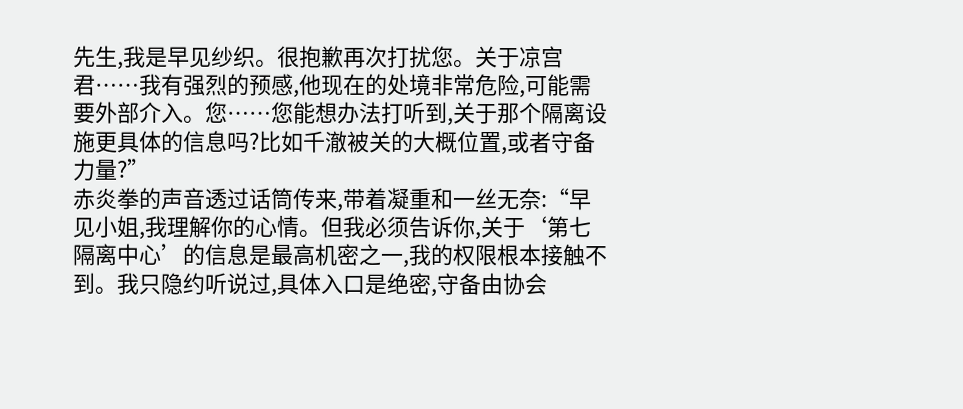先生,我是早见纱织。很抱歉再次打扰您。关于凉宫君……我有强烈的预感,他现在的处境非常危险,可能需要外部介入。您……您能想办法打听到,关于那个隔离设施更具体的信息吗?比如千澈被关的大概位置,或者守备力量?”
赤炎拳的声音透过话筒传来,带着凝重和一丝无奈:“早见小姐,我理解你的心情。但我必须告诉你,关于‘第七隔离中心’的信息是最高机密之一,我的权限根本接触不到。我只隐约听说过,具体入口是绝密,守备由协会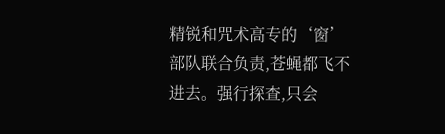精锐和咒术高专的‘窗’部队联合负责,苍蝇都飞不进去。强行探查,只会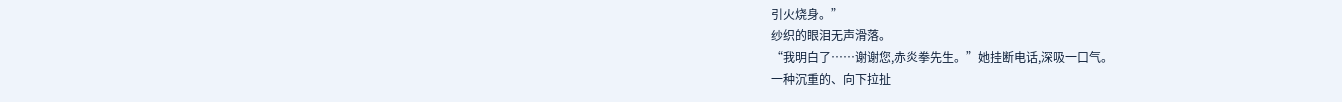引火烧身。”
纱织的眼泪无声滑落。
“我明白了……谢谢您,赤炎拳先生。”她挂断电话,深吸一口气。
一种沉重的、向下拉扯